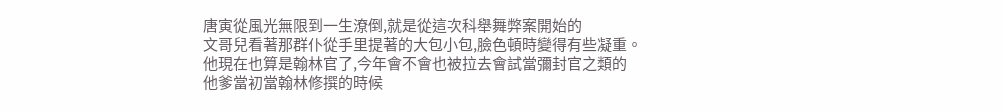唐寅從風光無限到一生潦倒,就是從這次科舉舞弊案開始的
文哥兒看著那群仆從手里提著的大包小包,臉色頓時變得有些凝重。
他現在也算是翰林官了,今年會不會也被拉去會試當彌封官之類的
他爹當初當翰林修撰的時候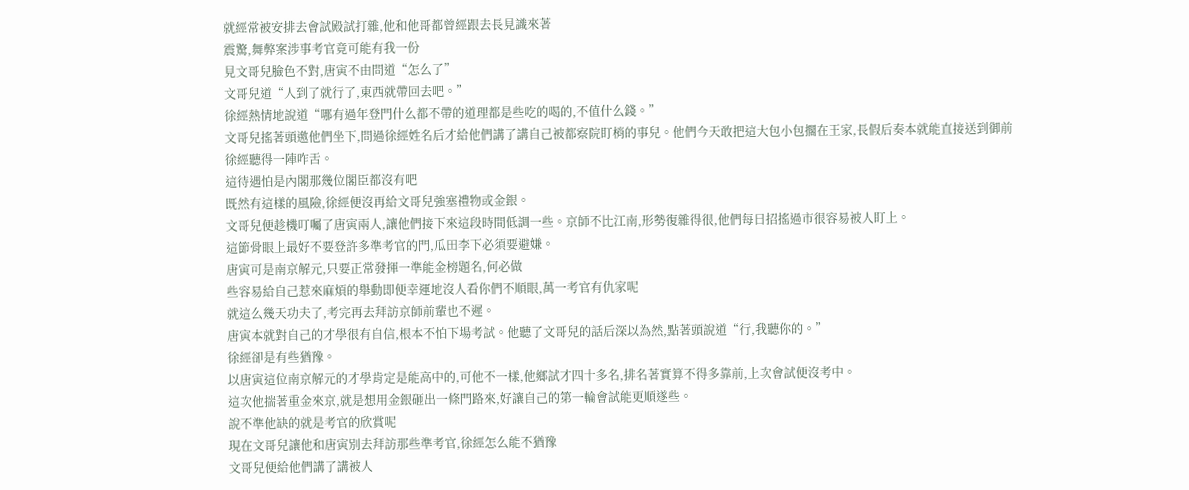就經常被安排去會試殿試打雜,他和他哥都曾經跟去長見識來著
震驚,舞弊案涉事考官竟可能有我一份
見文哥兒臉色不對,唐寅不由問道“怎么了”
文哥兒道“人到了就行了,東西就帶回去吧。”
徐經熱情地說道“哪有過年登門什么都不帶的道理都是些吃的喝的,不值什么錢。”
文哥兒搖著頭邀他們坐下,問過徐經姓名后才給他們講了講自己被都察院盯梢的事兒。他們今天敢把這大包小包擱在王家,長假后奏本就能直接送到御前
徐經聽得一陣咋舌。
這待遇怕是內閣那幾位閣臣都沒有吧
既然有這樣的風險,徐經便沒再給文哥兒強塞禮物或金銀。
文哥兒便趁機叮囑了唐寅兩人,讓他們接下來這段時間低調一些。京師不比江南,形勢復雜得很,他們每日招搖過市很容易被人盯上。
這節骨眼上最好不要登許多準考官的門,瓜田李下必須要避嫌。
唐寅可是南京解元,只要正常發揮一準能金榜題名,何必做
些容易給自己惹來麻煩的舉動即便幸運地沒人看你們不順眼,萬一考官有仇家呢
就這么幾天功夫了,考完再去拜訪京師前輩也不遲。
唐寅本就對自己的才學很有自信,根本不怕下場考試。他聽了文哥兒的話后深以為然,點著頭說道“行,我聽你的。”
徐經卻是有些猶豫。
以唐寅這位南京解元的才學肯定是能高中的,可他不一樣,他鄉試才四十多名,排名著實算不得多靠前,上次會試便沒考中。
這次他揣著重金來京,就是想用金銀砸出一條門路來,好讓自己的第一輪會試能更順遂些。
說不準他缺的就是考官的欣賞呢
現在文哥兒讓他和唐寅別去拜訪那些準考官,徐經怎么能不猶豫
文哥兒便給他們講了講被人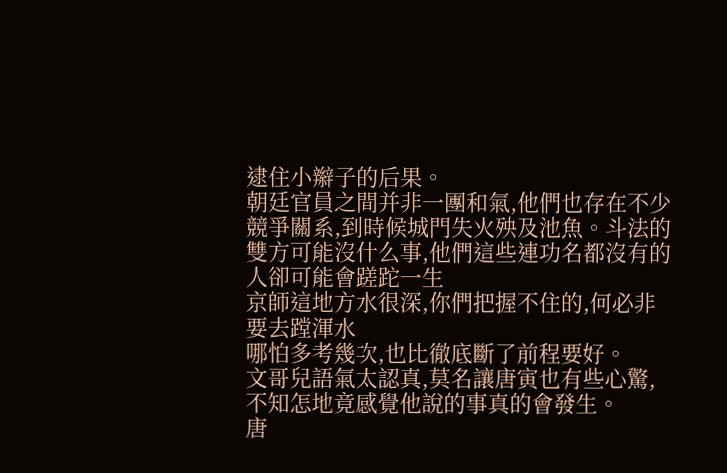逮住小辮子的后果。
朝廷官員之間并非一團和氣,他們也存在不少競爭關系,到時候城門失火殃及池魚。斗法的雙方可能沒什么事,他們這些連功名都沒有的人卻可能會蹉跎一生
京師這地方水很深,你們把握不住的,何必非要去蹚渾水
哪怕多考幾次,也比徹底斷了前程要好。
文哥兒語氣太認真,莫名讓唐寅也有些心驚,不知怎地竟感覺他說的事真的會發生。
唐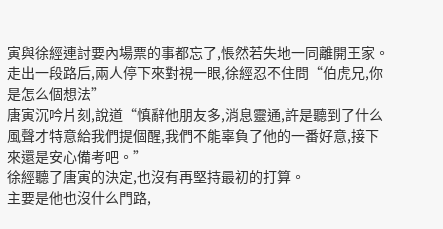寅與徐經連討要內場票的事都忘了,悵然若失地一同離開王家。
走出一段路后,兩人停下來對視一眼,徐經忍不住問“伯虎兄,你是怎么個想法”
唐寅沉吟片刻,說道“慎辭他朋友多,消息靈通,許是聽到了什么風聲才特意給我們提個醒,我們不能辜負了他的一番好意,接下來還是安心備考吧。”
徐經聽了唐寅的決定,也沒有再堅持最初的打算。
主要是他也沒什么門路,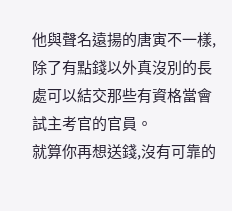他與聲名遠揚的唐寅不一樣,除了有點錢以外真沒別的長處可以結交那些有資格當會試主考官的官員。
就算你再想送錢,沒有可靠的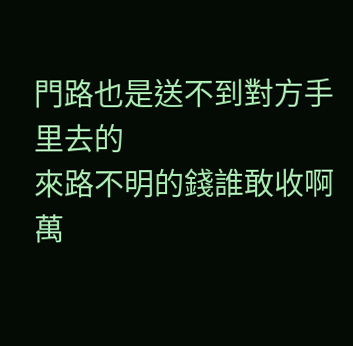門路也是送不到對方手里去的
來路不明的錢誰敢收啊
萬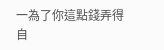一為了你這點錢弄得自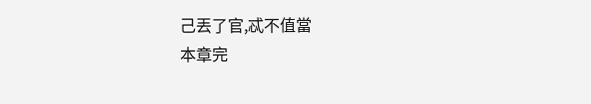己丟了官,忒不值當
本章完